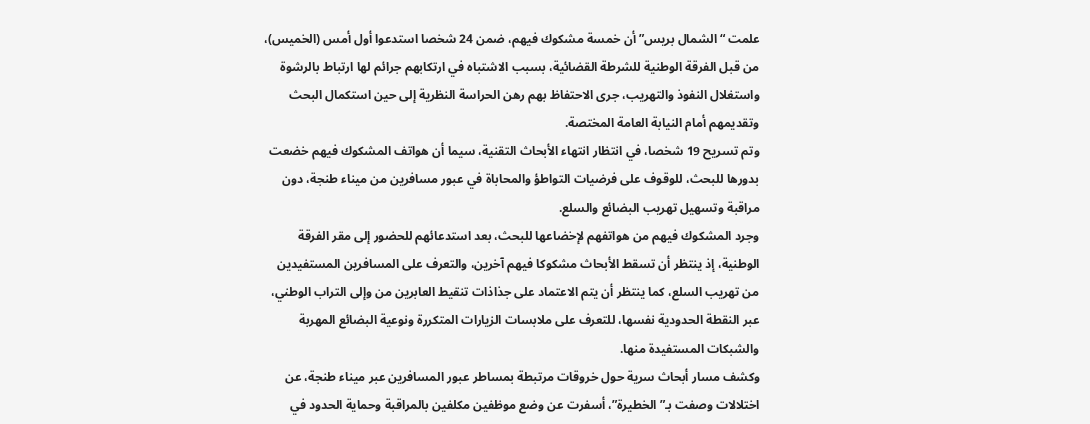علمت “الشمال بريس” أن خمسة مشكوك فيهم، ضمن 24 شخصا استدعوا أول أمس (الخميس)، من قبل الفرقة الوطنية للشرطة القضائية، بسبب الاشتباه في ارتكابهم جرائم لها ارتباط بالرشوة واستغلال النفوذ والتهريب، جرى الاحتفاظ بهم رهن الحراسة النظرية إلى حين استكمال البحث وتقديمهم أمام النيابة العامة المختصة.
وتم تسريح 19 شخصا، في انتظار انتهاء الأبحاث التقنية، سيما أن هواتف المشكوك فيهم خضعت بدورها للبحث، للوقوف على فرضيات التواطؤ والمحاباة في عبور مسافرين من ميناء طنجة، دون مراقبة وتسهيل تهريب البضائع والسلع.
وجرد المشكوك فيهم من هواتفهم لإخضاعها للبحث، بعد استدعائهم للحضور إلى مقر الفرقة الوطنية، إذ ينتظر أن تسقط الأبحاث مشكوكا فيهم آخرين، والتعرف على المسافرين المستفيدين من تهريب السلع، كما ينتظر أن يتم الاعتماد على جذاذات تنقيط العابرين من وإلى التراب الوطني، عبر النقطة الحدودية نفسها، للتعرف على ملابسات الزيارات المتكررة ونوعية البضائع المهربة والشبكات المستفيدة منها.
وكشف مسار أبحاث سرية حول خروقات مرتبطة بمساطر عبور المسافرين عبر ميناء طنجة، عن اختلالات وصفت بـ”الخطيرة”، أسفرت عن وضع موظفين مكلفين بالمراقبة وحماية الحدود في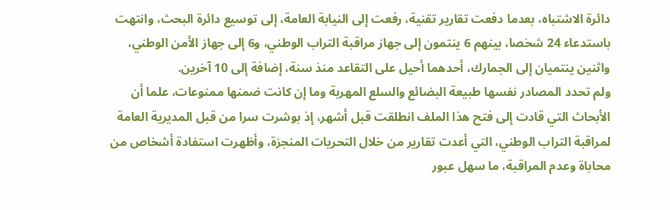دائرة الاشتباه، بعدما دفعت تقارير تقنية، رفعت إلى النيابة العامة، إلى توسيع دائرة البحث، وانتهت باستدعاء 24 شخصا، بينهم 6 ينتمون إلى جهاز مراقبة التراب الوطني، و6 إلى جهاز الأمن الوطني، واثنين ينتميان إلى الجمارك، أحدهما أحيل على التقاعد منذ سنة، إضافة إلى 10 آخرين.
ولم تحدد المصادر نفسها طبيعة البضائع والسلع المهربة وما إن كانت ضمنها ممنوعات، علما أن الأبحاث التي قادت إلى فتح هذا الملف انطلقت قبل أشهر، إذ بوشرت سرا من قبل المديرية العامة لمراقبة التراب الوطني، التي أعدت تقارير من خلال التحريات المنجزة، وأظهرت استفادة أشخاص من محاباة وعدم المراقبة، ما سهل عبور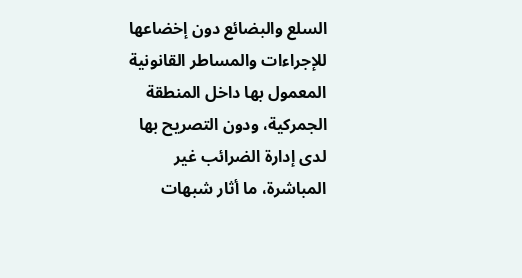السلع والبضائع دون إخضاعها للإجراءات والمساطر القانونية المعمول بها داخل المنطقة الجمركية، ودون التصريح بها لدى إدارة الضرائب غير المباشرة، ما أثار شبهات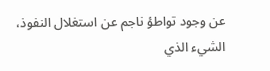عن وجود تواطؤ ناجم عن استغلال النفوذ، الشيء الذي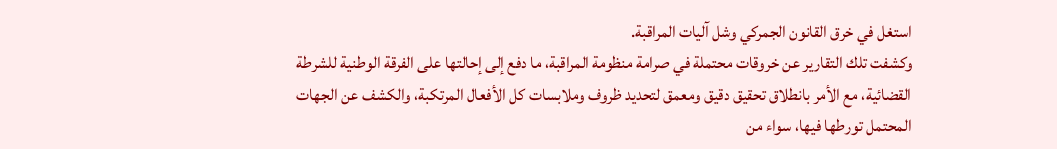استغل في خرق القانون الجمركي وشل آليات المراقبة.
وكشفت تلك التقارير عن خروقات محتملة في صرامة منظومة المراقبة، ما دفع إلى إحالتها على الفرقة الوطنية للشرطة القضائية، مع الأمر بانطلاق تحقيق دقيق ومعمق لتحديد ظروف وملابسات كل الأفعال المرتكبة، والكشف عن الجهات المحتمل تورطها فيها، سواء من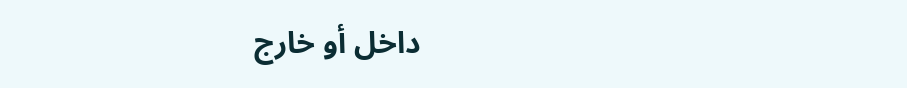داخل أو خارج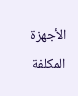الأجهزة المكلفة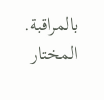بالمراقبة.
المختار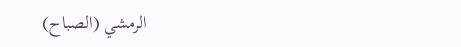الرمشي (الصباح)